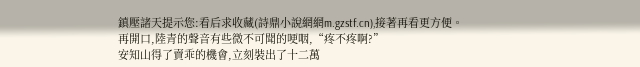鎮壓諸天提示您:看后求收藏(詩鼎小說網網m.gzstf.cn),接著再看更方便。
再開口,陸青的聲音有些微不可聞的哽咽,“疼不疼啊?”
安知山得了賣乖的機會,立刻裝出了十二萬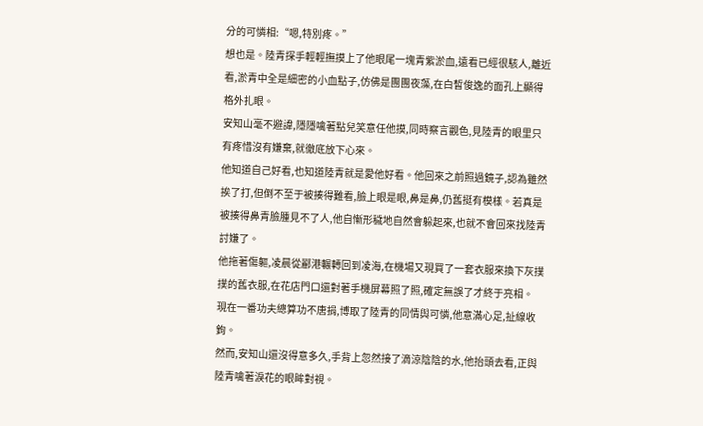分的可憐相:“嗯,特別疼。”
想也是。陸青探手輕輕撫摸上了他眼尾一塊青紫淤血,遠看已經很駭人,離近看,淤青中全是細密的小血點子,仿佛是團團夜藻,在白皙俊逸的面孔上顯得格外扎眼。
安知山毫不避諱,隱隱噙著點兒笑意任他摸,同時察言觀色,見陸青的眼里只有疼惜沒有嫌棄,就徹底放下心來。
他知道自己好看,也知道陸青就是愛他好看。他回來之前照過鏡子,認為雖然挨了打,但倒不至于被揍得難看,臉上眼是眼,鼻是鼻,仍舊挺有模樣。若真是被揍得鼻青臉腫見不了人,他自慚形穢地自然會躲起來,也就不會回來找陸青討嫌了。
他拖著傷軀,凌晨從酈港輾轉回到凌海,在機場又現買了一套衣服來換下灰撲撲的舊衣服,在花店門口還對著手機屏幕照了照,確定無誤了才終于亮相。
現在一番功夫總算功不唐捐,博取了陸青的同情與可憐,他意滿心足,扯線收鉤。
然而,安知山還沒得意多久,手背上忽然接了滴涼陰陰的水,他抬頭去看,正與陸青噙著淚花的眼眸對視。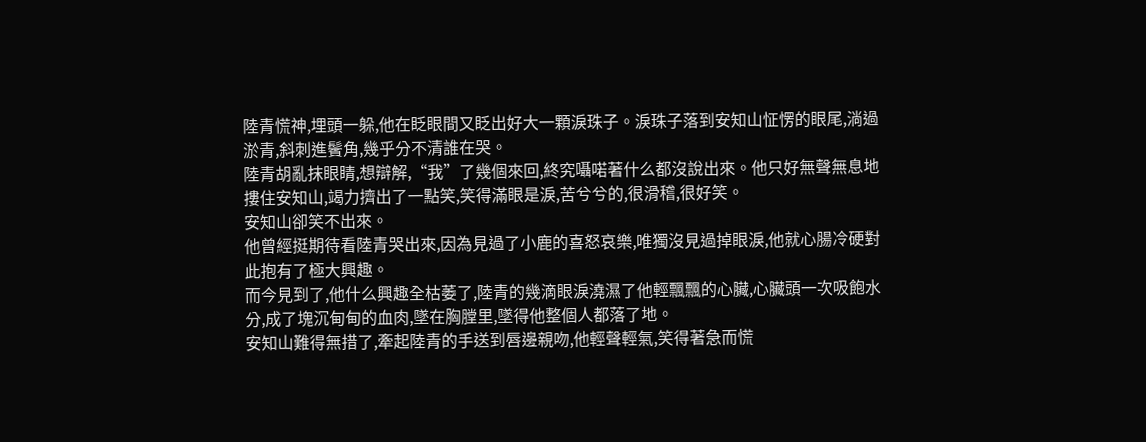陸青慌神,埋頭一躲,他在眨眼間又眨出好大一顆淚珠子。淚珠子落到安知山怔愣的眼尾,淌過淤青,斜刺進鬢角,幾乎分不清誰在哭。
陸青胡亂抹眼睛,想辯解,“我”了幾個來回,終究囁喏著什么都沒說出來。他只好無聲無息地摟住安知山,竭力擠出了一點笑,笑得滿眼是淚,苦兮兮的,很滑稽,很好笑。
安知山卻笑不出來。
他曾經挺期待看陸青哭出來,因為見過了小鹿的喜怒哀樂,唯獨沒見過掉眼淚,他就心腸冷硬對此抱有了極大興趣。
而今見到了,他什么興趣全枯萎了,陸青的幾滴眼淚澆濕了他輕飄飄的心臟,心臟頭一次吸飽水分,成了塊沉甸甸的血肉,墜在胸膛里,墜得他整個人都落了地。
安知山難得無措了,牽起陸青的手送到唇邊親吻,他輕聲輕氣,笑得著急而慌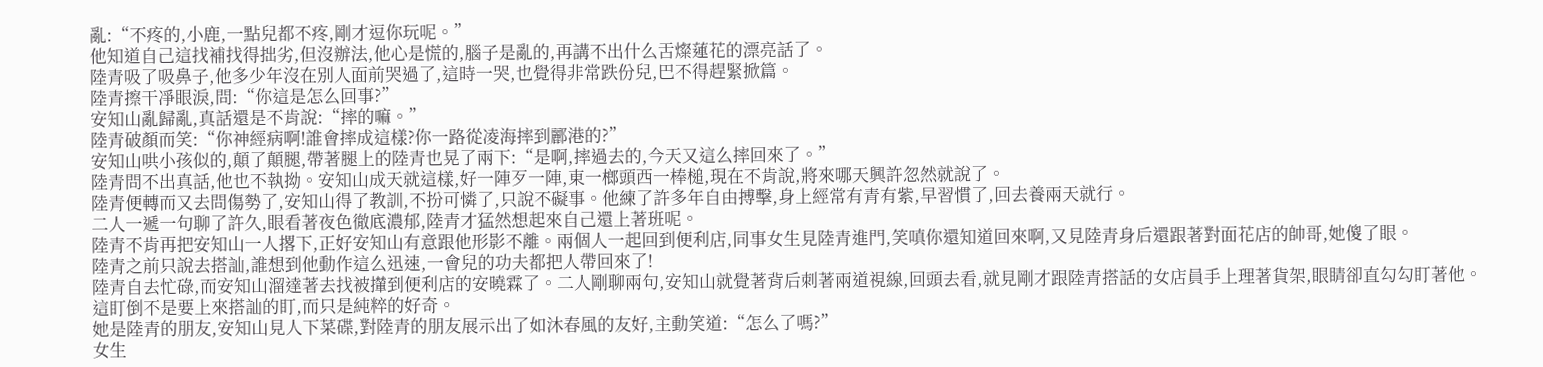亂:“不疼的,小鹿,一點兒都不疼,剛才逗你玩呢。”
他知道自己這找補找得拙劣,但沒辦法,他心是慌的,腦子是亂的,再講不出什么舌燦蓮花的漂亮話了。
陸青吸了吸鼻子,他多少年沒在別人面前哭過了,這時一哭,也覺得非常跌份兒,巴不得趕緊掀篇。
陸青擦干凈眼淚,問:“你這是怎么回事?”
安知山亂歸亂,真話還是不肯說:“摔的嘛。”
陸青破顏而笑:“你神經病啊!誰會摔成這樣?你一路從凌海摔到酈港的?”
安知山哄小孩似的,顛了顛腿,帶著腿上的陸青也晃了兩下:“是啊,摔過去的,今天又這么摔回來了。”
陸青問不出真話,他也不執拗。安知山成天就這樣,好一陣歹一陣,東一榔頭西一棒槌,現在不肯說,將來哪天興許忽然就說了。
陸青便轉而又去問傷勢了,安知山得了教訓,不扮可憐了,只說不礙事。他練了許多年自由搏擊,身上經常有青有紫,早習慣了,回去養兩天就行。
二人一遞一句聊了許久,眼看著夜色徹底濃郁,陸青才猛然想起來自己還上著班呢。
陸青不肯再把安知山一人撂下,正好安知山有意跟他形影不離。兩個人一起回到便利店,同事女生見陸青進門,笑嗔你還知道回來啊,又見陸青身后還跟著對面花店的帥哥,她傻了眼。
陸青之前只說去搭訕,誰想到他動作這么迅速,一會兒的功夫都把人帶回來了!
陸青自去忙碌,而安知山溜達著去找被攆到便利店的安曉霖了。二人剛聊兩句,安知山就覺著背后刺著兩道視線,回頭去看,就見剛才跟陸青搭話的女店員手上理著貨架,眼睛卻直勾勾盯著他。
這盯倒不是要上來搭訕的盯,而只是純粹的好奇。
她是陸青的朋友,安知山見人下菜碟,對陸青的朋友展示出了如沐春風的友好,主動笑道:“怎么了嗎?”
女生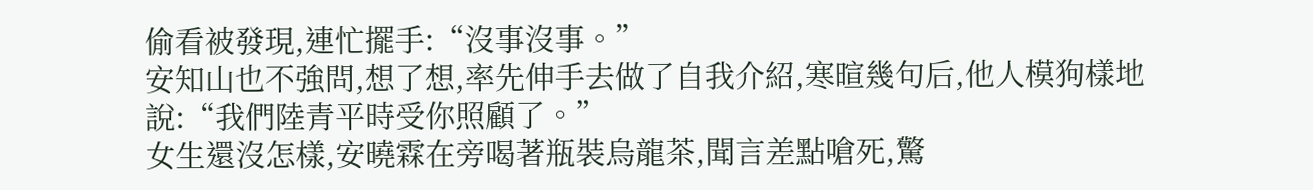偷看被發現,連忙擺手:“沒事沒事。”
安知山也不強問,想了想,率先伸手去做了自我介紹,寒暄幾句后,他人模狗樣地說:“我們陸青平時受你照顧了。”
女生還沒怎樣,安曉霖在旁喝著瓶裝烏龍茶,聞言差點嗆死,驚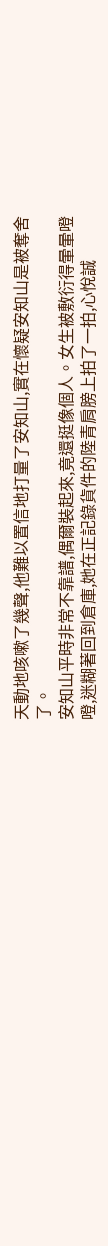天動地咳嗽了幾聲,他難以置信地打量了安知山,實在懷疑安知山是被奪舍了。
安知山平時非常不靠譜,偶爾裝起來,竟還挺像個人。女生被敷衍得暈暈噔噔,迷糊著回到倉庫,她在正記錄貨件的陸青肩膀上拍了一拍,心悅誠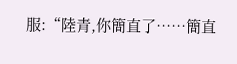服:“陸青,你簡直了……簡直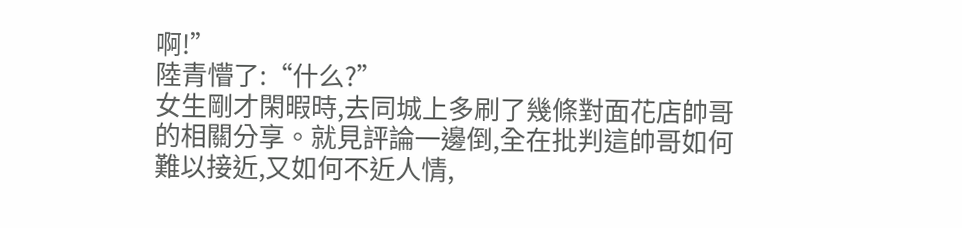啊!”
陸青懵了:“什么?”
女生剛才閑暇時,去同城上多刷了幾條對面花店帥哥的相關分享。就見評論一邊倒,全在批判這帥哥如何難以接近,又如何不近人情,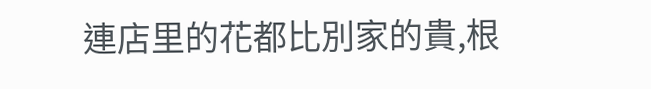連店里的花都比別家的貴,根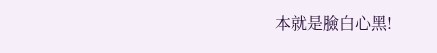本就是臉白心黑!